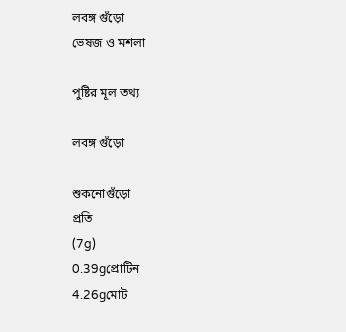লবঙ্গ গুঁড়ো
ভেষজ ও মশলা

পুষ্টির মূল তথ্য

লবঙ্গ গুঁড়ো

শুকনোগুঁড়ো
প্রতি
(7g)
0.39gপ্রোটিন
4.26gমোট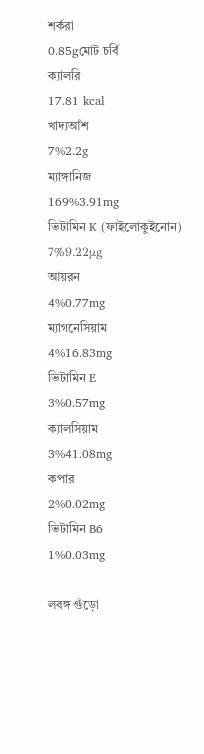শর্করা
0.85gমোট চর্বি
ক্যালরি
17.81 kcal
খাদ্যআঁশ
7%2.2g
ম্যাঙ্গানিজ
169%3.91mg
ভিটামিন K (ফাইলোকুইনোন)
7%9.22μg
আয়রন
4%0.77mg
ম্যাগনেসিয়াম
4%16.83mg
ভিটামিন E
3%0.57mg
ক্যালসিয়াম
3%41.08mg
কপার
2%0.02mg
ভিটামিন B6
1%0.03mg

লবঙ্গ গুঁড়ো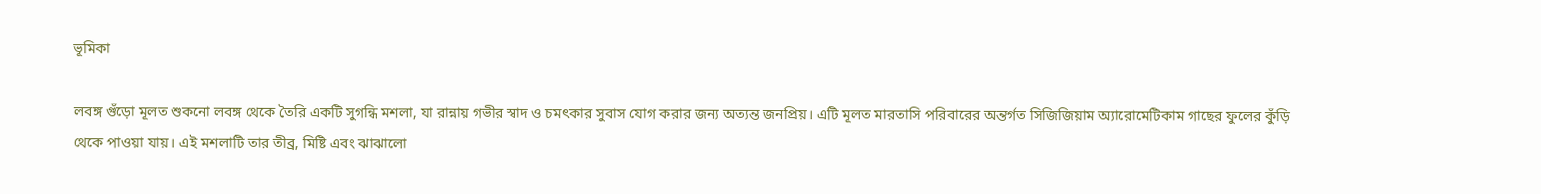ভূমিকা

লবঙ্গ গুঁড়ো মূলত শুকনো লবঙ্গ থেকে তৈরি একটি সুগন্ধি মশলা, যা রান্নায় গভীর স্বাদ ও চমৎকার সুবাস যোগ করার জন্য অত্যন্ত জনপ্রিয়। এটি মূলত মারতাসি পরিবারের অন্তর্গত সিজিজিয়াম অ্যারোমেটিকাম গাছের ফুলের কুঁড়ি থেকে পাওয়া যায়। এই মশলাটি তার তীব্র, মিষ্টি এবং ঝাঝালো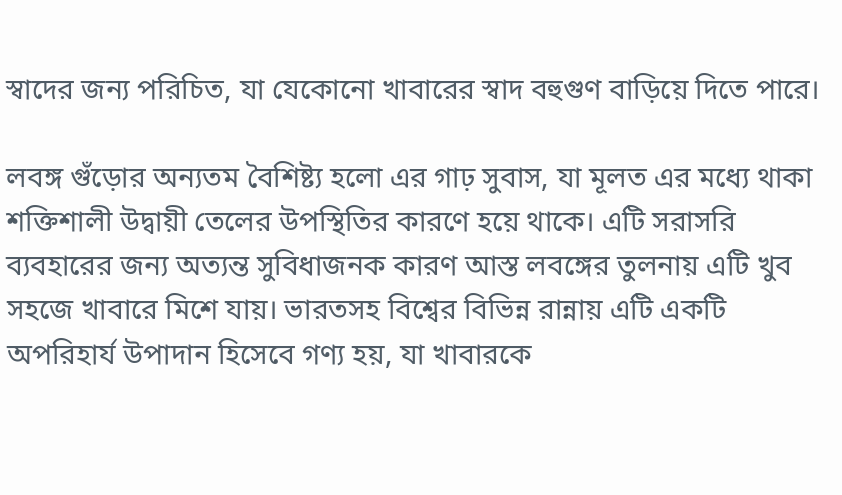স্বাদের জন্য পরিচিত, যা যেকোনো খাবারের স্বাদ বহুগুণ বাড়িয়ে দিতে পারে।

লবঙ্গ গুঁড়োর অন্যতম বৈশিষ্ট্য হলো এর গাঢ় সুবাস, যা মূলত এর মধ্যে থাকা শক্তিশালী উদ্বায়ী তেলের উপস্থিতির কারণে হয়ে থাকে। এটি সরাসরি ব্যবহারের জন্য অত্যন্ত সুবিধাজনক কারণ আস্ত লবঙ্গের তুলনায় এটি খুব সহজে খাবারে মিশে যায়। ভারতসহ বিশ্বের বিভিন্ন রান্নায় এটি একটি অপরিহার্য উপাদান হিসেবে গণ্য হয়, যা খাবারকে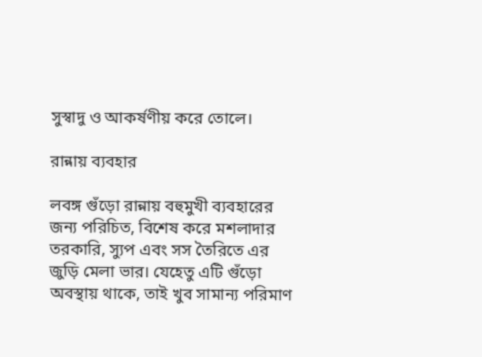সুস্বাদু ও আকর্ষণীয় করে তোলে।

রান্নায় ব্যবহার

লবঙ্গ গুঁড়ো রান্নায় বহুমুখী ব্যবহারের জন্য পরিচিত, বিশেষ করে মশলাদার তরকারি, স্যুপ এবং সস তৈরিতে এর জুড়ি মেলা ভার। যেহেতু এটি গুঁড়ো অবস্থায় থাকে, তাই খুব সামান্য পরিমাণ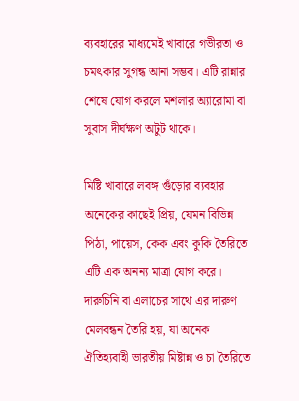ব্যবহারের মাধ্যমেই খাবারে গভীরতা ও চমৎকার সুগন্ধ আনা সম্ভব। এটি রান্নার শেষে যোগ করলে মশলার অ্যারোমা বা সুবাস দীর্ঘক্ষণ অটুট থাকে।

মিষ্টি খাবারে লবঙ্গ গুঁড়োর ব্যবহার অনেকের কাছেই প্রিয়, যেমন বিভিন্ন পিঠা, পায়েস, কেক এবং কুকি তৈরিতে এটি এক অনন্য মাত্রা যোগ করে। দারুচিনি বা এলাচের সাথে এর দারুণ মেলবন্ধন তৈরি হয়, যা অনেক ঐতিহ্যবাহী ভারতীয় মিষ্টান্ন ও চা তৈরিতে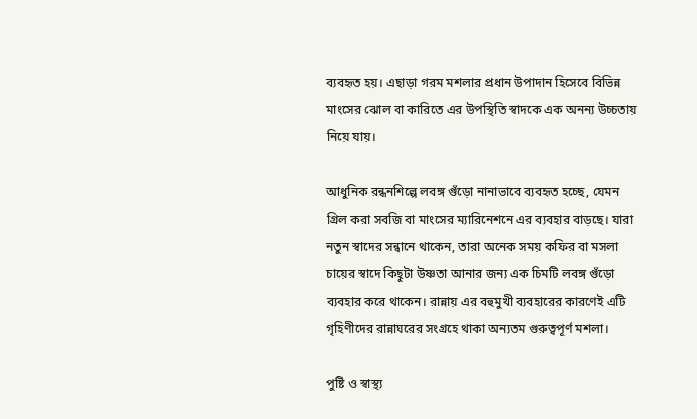ব্যবহৃত হয়। এছাড়া গরম মশলার প্রধান উপাদান হিসেবে বিভিন্ন মাংসের ঝোল বা কারিতে এর উপস্থিতি স্বাদকে এক অনন্য উচ্চতায় নিয়ে যায়।

আধুনিক রন্ধনশিল্পে লবঙ্গ গুঁড়ো নানাভাবে ব্যবহৃত হচ্ছে, যেমন গ্রিল করা সবজি বা মাংসের ম্যারিনেশনে এর ব্যবহার বাড়ছে। যারা নতুন স্বাদের সন্ধানে থাকেন, তারা অনেক সময় কফির বা মসলা চায়ের স্বাদে কিছুটা উষ্ণতা আনার জন্য এক চিমটি লবঙ্গ গুঁড়ো ব্যবহার করে থাকেন। রান্নায় এর বহুমুখী ব্যবহারের কারণেই এটি গৃহিণীদের রান্নাঘরের সংগ্রহে থাকা অন্যতম গুরুত্বপূর্ণ মশলা।

পুষ্টি ও স্বাস্থ্য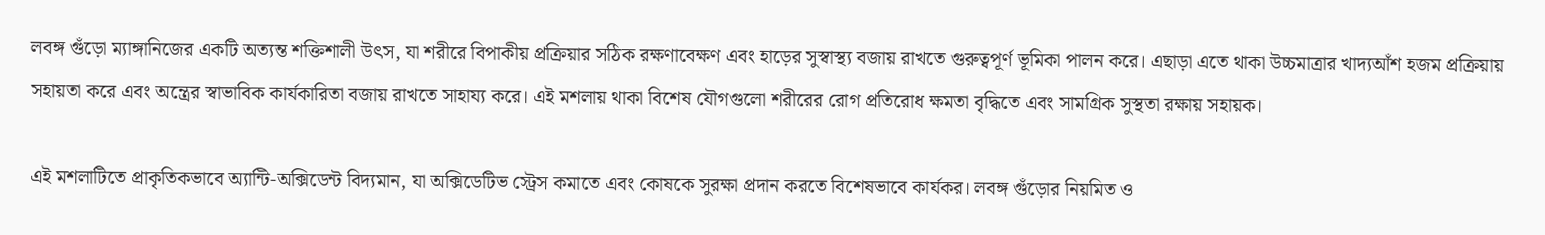লবঙ্গ গুঁড়ো ম্যাঙ্গানিজের একটি অত্যন্ত শক্তিশালী উৎস, যা শরীরে বিপাকীয় প্রক্রিয়ার সঠিক রক্ষণাবেক্ষণ এবং হাড়ের সুস্বাস্থ্য বজায় রাখতে গুরুত্বপূর্ণ ভূমিকা পালন করে। এছাড়া এতে থাকা উচ্চমাত্রার খাদ্যআঁশ হজম প্রক্রিয়ায় সহায়তা করে এবং অন্ত্রের স্বাভাবিক কার্যকারিতা বজায় রাখতে সাহায্য করে। এই মশলায় থাকা বিশেষ যৌগগুলো শরীরের রোগ প্রতিরোধ ক্ষমতা বৃদ্ধিতে এবং সামগ্রিক সুস্থতা রক্ষায় সহায়ক।

এই মশলাটিতে প্রাকৃতিকভাবে অ্যান্টি-অক্সিডেন্ট বিদ্যমান, যা অক্সিডেটিভ স্ট্রেস কমাতে এবং কোষকে সুরক্ষা প্রদান করতে বিশেষভাবে কার্যকর। লবঙ্গ গুঁড়োর নিয়মিত ও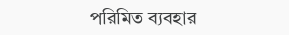পরিমিত ব্যবহার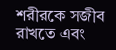শরীরকে সজীব রাখতে এবং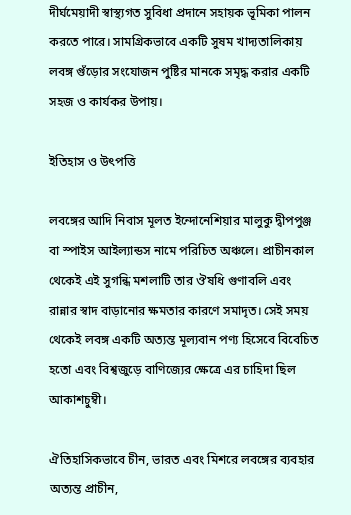দীর্ঘমেয়াদী স্বাস্থ্যগত সুবিধা প্রদানে সহায়ক ভূমিকা পালন করতে পারে। সামগ্রিকভাবে একটি সুষম খাদ্যতালিকায় লবঙ্গ গুঁড়োর সংযোজন পুষ্টির মানকে সমৃদ্ধ করার একটি সহজ ও কার্যকর উপায়।

ইতিহাস ও উৎপত্তি

লবঙ্গের আদি নিবাস মূলত ইন্দোনেশিয়ার মালুকু দ্বীপপুঞ্জ বা স্পাইস আইল্যান্ডস নামে পরিচিত অঞ্চলে। প্রাচীনকাল থেকেই এই সুগন্ধি মশলাটি তার ঔষধি গুণাবলি এবং রান্নার স্বাদ বাড়ানোর ক্ষমতার কারণে সমাদৃত। সেই সময় থেকেই লবঙ্গ একটি অত্যন্ত মূল্যবান পণ্য হিসেবে বিবেচিত হতো এবং বিশ্বজুড়ে বাণিজ্যের ক্ষেত্রে এর চাহিদা ছিল আকাশচুম্বী।

ঐতিহাসিকভাবে চীন, ভারত এবং মিশরে লবঙ্গের ব্যবহার অত্যন্ত প্রাচীন,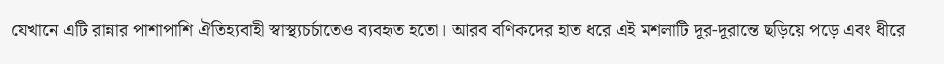যেখানে এটি রান্নার পাশাপাশি ঐতিহ্যবাহী স্বাস্থ্যচর্চাতেও ব্যবহৃত হতো। আরব বণিকদের হাত ধরে এই মশলাটি দূর-দূরান্তে ছড়িয়ে পড়ে এবং ধীরে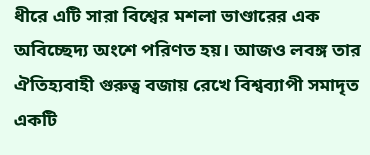ধীরে এটি সারা বিশ্বের মশলা ভাণ্ডারের এক অবিচ্ছেদ্য অংশে পরিণত হয়। আজও লবঙ্গ তার ঐতিহ্যবাহী গুরুত্ব বজায় রেখে বিশ্বব্যাপী সমাদৃত একটি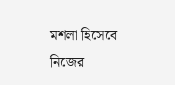মশলা হিসেবে নিজের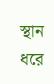স্থান ধরে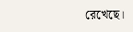রেখেছে।